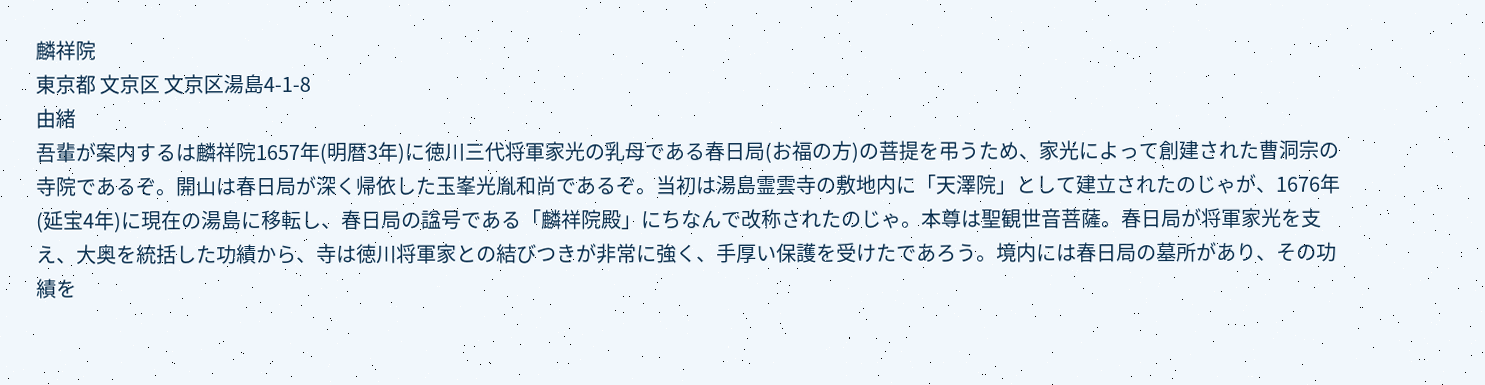麟祥院
東京都 文京区 文京区湯島4-1-8
由緒
吾輩が案内するは麟祥院1657年(明暦3年)に徳川三代将軍家光の乳母である春日局(お福の方)の菩提を弔うため、家光によって創建された曹洞宗の寺院であるぞ。開山は春日局が深く帰依した玉峯光胤和尚であるぞ。当初は湯島霊雲寺の敷地内に「天澤院」として建立されたのじゃが、1676年(延宝4年)に現在の湯島に移転し、春日局の諡号である「麟祥院殿」にちなんで改称されたのじゃ。本尊は聖観世音菩薩。春日局が将軍家光を支え、大奥を統括した功績から、寺は徳川将軍家との結びつきが非常に強く、手厚い保護を受けたであろう。境内には春日局の墓所があり、その功績を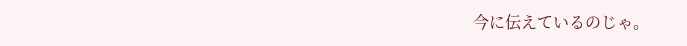今に伝えているのじゃ。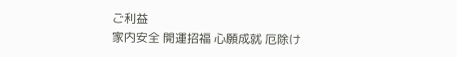ご利益
家内安全 開運招福 心願成就 厄除け